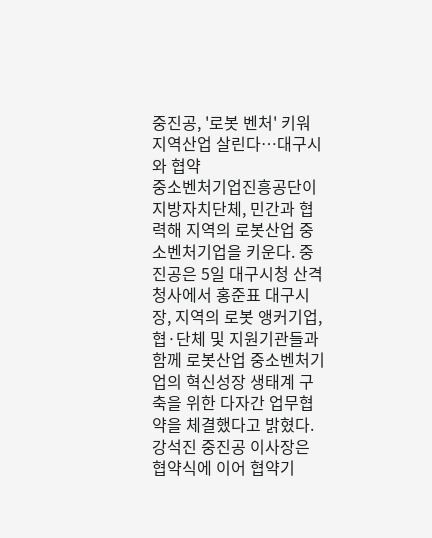중진공, '로봇 벤처' 키워 지역산업 살린다…대구시와 협약
중소벤처기업진흥공단이 지방자치단체, 민간과 협력해 지역의 로봇산업 중소벤처기업을 키운다. 중진공은 5일 대구시청 산격청사에서 홍준표 대구시장, 지역의 로봇 앵커기업, 협·단체 및 지원기관들과 함께 로봇산업 중소벤처기업의 혁신성장 생태계 구축을 위한 다자간 업무협약을 체결했다고 밝혔다. 강석진 중진공 이사장은 협약식에 이어 협약기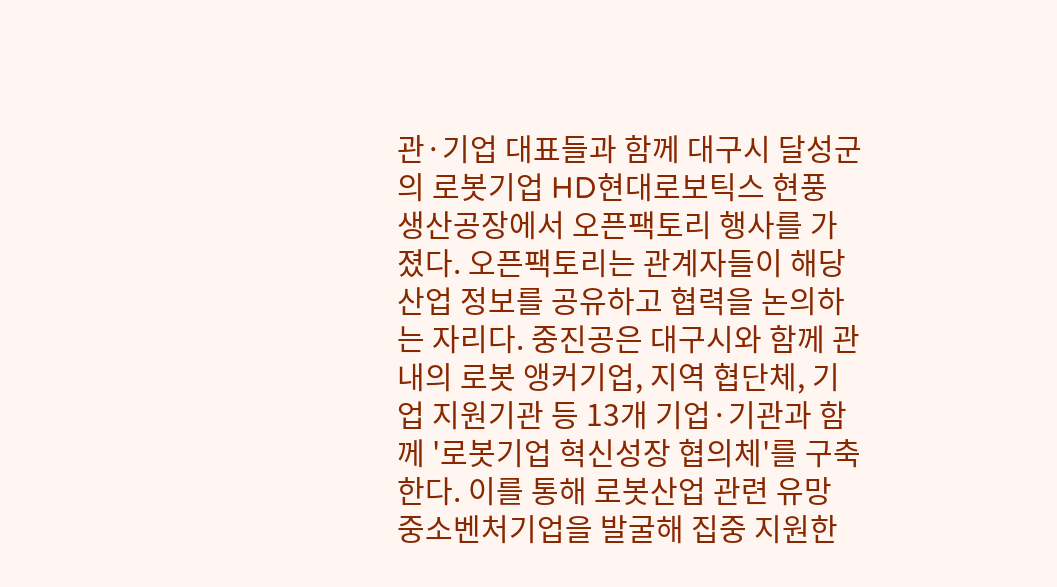관·기업 대표들과 함께 대구시 달성군의 로봇기업 HD현대로보틱스 현풍 생산공장에서 오픈팩토리 행사를 가졌다. 오픈팩토리는 관계자들이 해당산업 정보를 공유하고 협력을 논의하는 자리다. 중진공은 대구시와 함께 관내의 로봇 앵커기업, 지역 협단체, 기업 지원기관 등 13개 기업·기관과 함께 '로봇기업 혁신성장 협의체'를 구축한다. 이를 통해 로봇산업 관련 유망 중소벤처기업을 발굴해 집중 지원한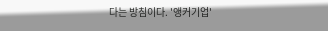다는 방침이다. '앵커기업'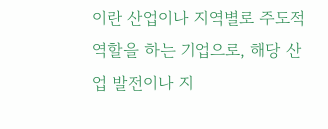이란 산업이나 지역별로 주도적 역할을 하는 기업으로, 해당 산업 발전이나 지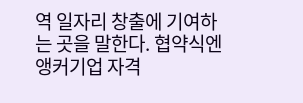역 일자리 창출에 기여하는 곳을 말한다. 협약식엔 앵커기업 자격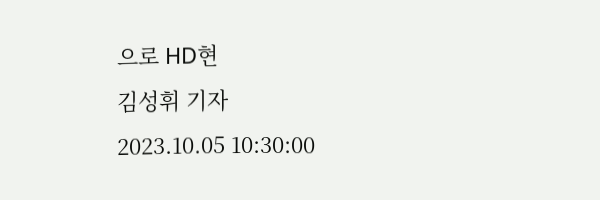으로 HD현
김성휘 기자
2023.10.05 10:30:00